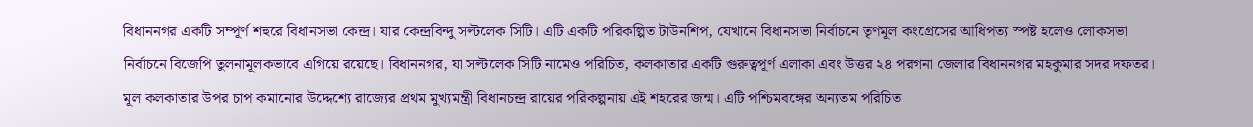বিধাননগর একটি সম্পূর্ণ শহুরে বিধানসভা কেন্দ্র। যার কেন্দ্রবিন্দু সল্টলেক সিটি। এটি একটি পরিকল্পিত টাউনশিপ, যেখানে বিধানসভা নির্বাচনে তৃণমূল কংগ্রেসের আধিপত্য স্পষ্ট হলেও লোকসভা নির্বাচনে বিজেপি তুলনামূলকভাবে এগিয়ে রয়েছে। বিধাননগর, যা সল্টলেক সিটি নামেও পরিচিত, কলকাতার একটি গুরুত্বপূর্ণ এলাকা এবং উত্তর ২৪ পরগনা জেলার বিধাননগর মহকুমার সদর দফতর। মূল কলকাতার উপর চাপ কমানোর উদ্দেশ্যে রাজ্যের প্রথম মুখ্যমন্ত্রী বিধানচন্দ্র রায়ের পরিকল্পনায় এই শহরের জন্ম। এটি পশ্চিমবঙ্গের অন্যতম পরিচিত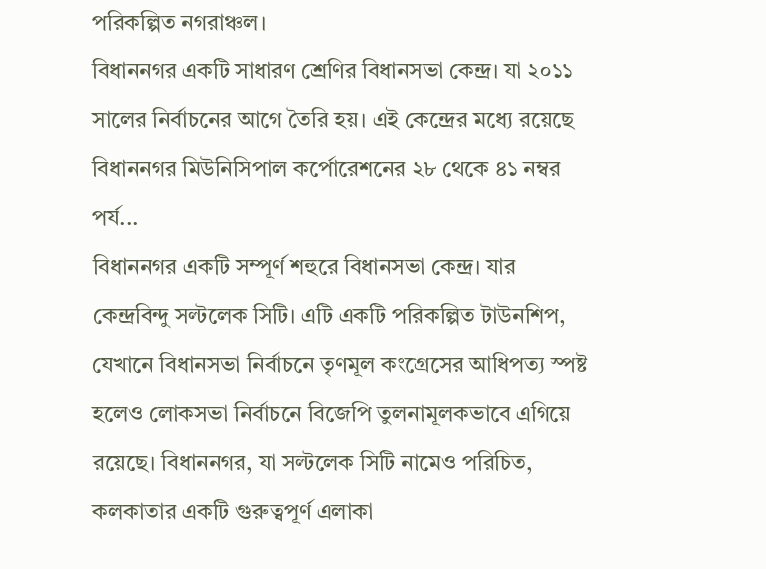পরিকল্পিত নগরাঞ্চল।
বিধাননগর একটি সাধারণ শ্রেণির বিধানসভা কেন্দ্র। যা ২০১১ সালের নির্বাচনের আগে তৈরি হয়। এই কেন্দ্রের মধ্যে রয়েছে বিধাননগর মিউনিসিপাল কর্পোরেশনের ২৮ থেকে ৪১ নম্বর পর্য...
বিধাননগর একটি সম্পূর্ণ শহুরে বিধানসভা কেন্দ্র। যার কেন্দ্রবিন্দু সল্টলেক সিটি। এটি একটি পরিকল্পিত টাউনশিপ, যেখানে বিধানসভা নির্বাচনে তৃণমূল কংগ্রেসের আধিপত্য স্পষ্ট হলেও লোকসভা নির্বাচনে বিজেপি তুলনামূলকভাবে এগিয়ে রয়েছে। বিধাননগর, যা সল্টলেক সিটি নামেও পরিচিত, কলকাতার একটি গুরুত্বপূর্ণ এলাকা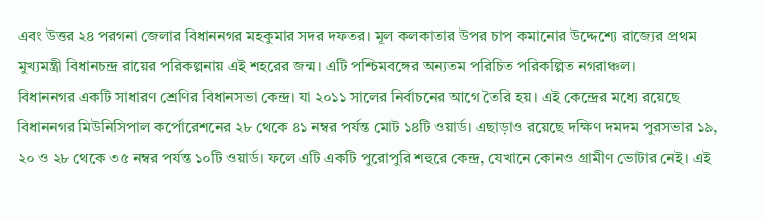এবং উত্তর ২৪ পরগনা জেলার বিধাননগর মহকুমার সদর দফতর। মূল কলকাতার উপর চাপ কমানোর উদ্দেশ্যে রাজ্যের প্রথম মুখ্যমন্ত্রী বিধানচন্দ্র রায়ের পরিকল্পনায় এই শহরের জন্ম। এটি পশ্চিমবঙ্গের অন্যতম পরিচিত পরিকল্পিত নগরাঞ্চল।
বিধাননগর একটি সাধারণ শ্রেণির বিধানসভা কেন্দ্র। যা ২০১১ সালের নির্বাচনের আগে তৈরি হয়। এই কেন্দ্রের মধ্যে রয়েছে বিধাননগর মিউনিসিপাল কর্পোরেশনের ২৮ থেকে ৪১ নম্বর পর্যন্ত মোট ১৪টি ওয়ার্ড। এছাড়াও রয়েছে দক্ষিণ দমদম পুরসভার ১৯, ২০ ও ২৮ থেকে ৩৫ নম্বর পর্যন্ত ১০টি ওয়ার্ড। ফলে এটি একটি পুরোপুরি শহুরে কেন্দ্র, যেখানে কোনও গ্রামীণ ভোটার নেই। এই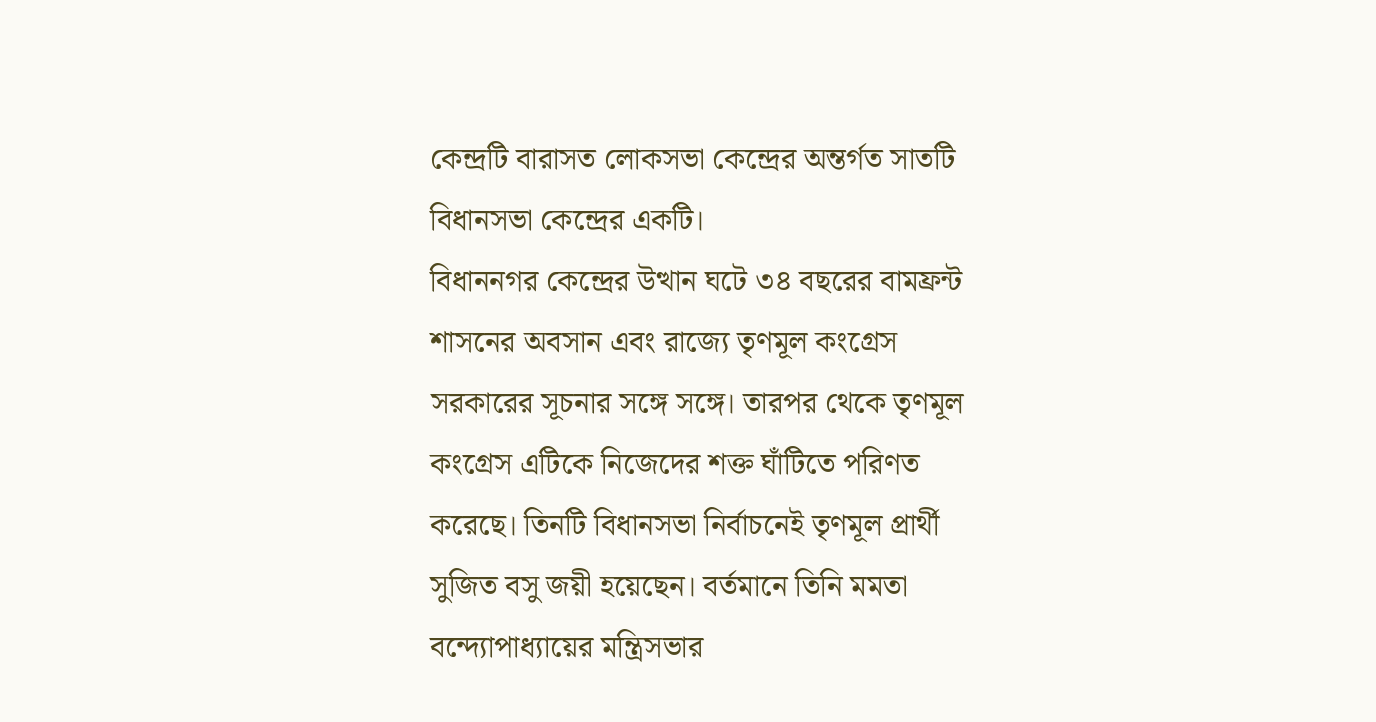কেন্দ্রটি বারাসত লোকসভা কেন্দ্রের অন্তর্গত সাতটি বিধানসভা কেন্দ্রের একটি।
বিধাননগর কেন্দ্রের উত্থান ঘটে ৩৪ বছরের বামফ্রন্ট শাসনের অবসান এবং রাজ্যে তৃণমূল কংগ্রেস সরকারের সূচনার সঙ্গে সঙ্গে। তারপর থেকে তৃণমূল কংগ্রেস এটিকে নিজেদের শক্ত ঘাঁটিতে পরিণত করেছে। তিনটি বিধানসভা নির্বাচনেই তৃণমূল প্রার্থী সুজিত বসু জয়ী হয়েছেন। বর্তমানে তিনি মমতা বন্দ্যোপাধ্যায়ের মন্ত্রিসভার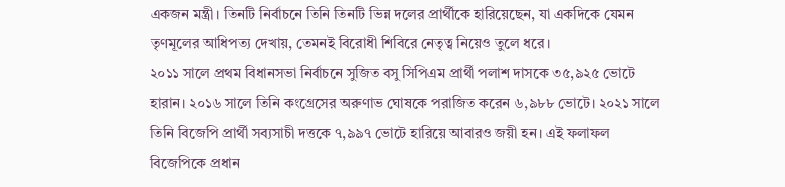একজন মন্ত্রী। তিনটি নির্বাচনে তিনি তিনটি ভিন্ন দলের প্রার্থীকে হারিয়েছেন, যা একদিকে যেমন তৃণমূলের আধিপত্য দেখায়, তেমনই বিরোধী শিবিরে নেতৃত্ব নিয়েও তুলে ধরে।
২০১১ সালে প্রথম বিধানসভা নির্বাচনে সুজিত বসু সিপিএম প্রার্থী পলাশ দাসকে ৩৫,৯২৫ ভোটে হারান। ২০১৬ সালে তিনি কংগ্রেসের অরুণাভ ঘোষকে পরাজিত করেন ৬,৯৮৮ ভোটে। ২০২১ সালে তিনি বিজেপি প্রার্থী সব্যসাচী দত্তকে ৭,৯৯৭ ভোটে হারিয়ে আবারও জয়ী হন। এই ফলাফল বিজেপিকে প্রধান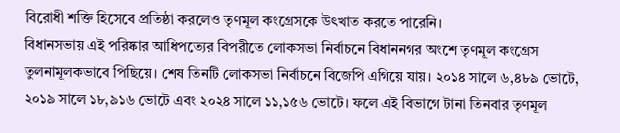বিরোধী শক্তি হিসেবে প্রতিষ্ঠা করলেও তৃণমূল কংগ্রেসকে উৎখাত করতে পারেনি।
বিধানসভায় এই পরিষ্কার আধিপত্যের বিপরীতে লোকসভা নির্বাচনে বিধাননগর অংশে তৃণমূল কংগ্রেস তুলনামূলকভাবে পিছিয়ে। শেষ তিনটি লোকসভা নির্বাচনে বিজেপি এগিয়ে যায়। ২০১৪ সালে ৬,৪৮৯ ভোটে, ২০১৯ সালে ১৮,৯১৬ ভোটে এবং ২০২৪ সালে ১১,১৫৬ ভোটে। ফলে এই বিভাগে টানা তিনবার তৃণমূল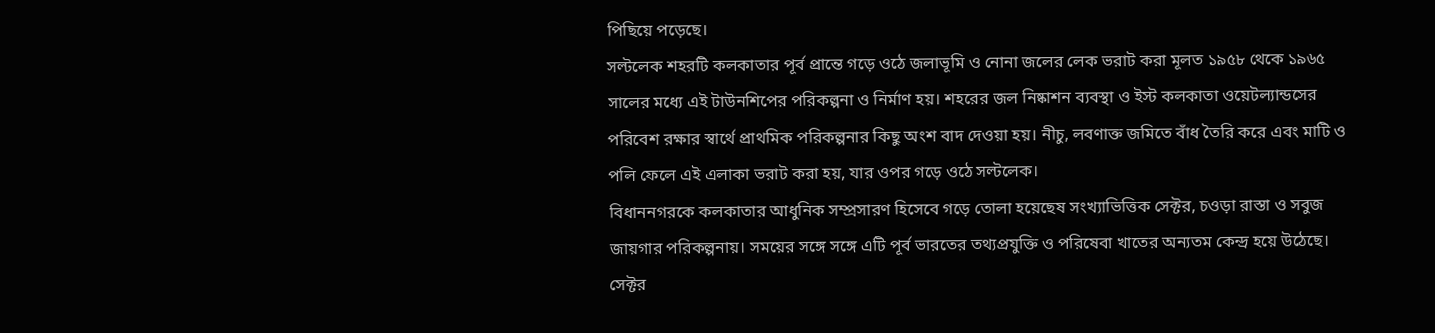পিছিয়ে পড়েছে।
সল্টলেক শহরটি কলকাতার পূর্ব প্রান্তে গড়ে ওঠে জলাভূমি ও নোনা জলের লেক ভরাট করা মূলত ১৯৫৮ থেকে ১৯৬৫ সালের মধ্যে এই টাউনশিপের পরিকল্পনা ও নির্মাণ হয়। শহরের জল নিষ্কাশন ব্যবস্থা ও ইস্ট কলকাতা ওয়েটল্যান্ডসের পরিবেশ রক্ষার স্বার্থে প্রাথমিক পরিকল্পনার কিছু অংশ বাদ দেওয়া হয়। নীচু, লবণাক্ত জমিতে বাঁধ তৈরি করে এবং মাটি ও পলি ফেলে এই এলাকা ভরাট করা হয়, যার ওপর গড়ে ওঠে সল্টলেক।
বিধাননগরকে কলকাতার আধুনিক সম্প্রসারণ হিসেবে গড়ে তোলা হয়েছেষ সংখ্যাভিত্তিক সেক্টর, চওড়া রাস্তা ও সবুজ জায়গার পরিকল্পনায়। সময়ের সঙ্গে সঙ্গে এটি পূর্ব ভারতের তথ্যপ্রযুক্তি ও পরিষেবা খাতের অন্যতম কেন্দ্র হয়ে উঠেছে। সেক্টর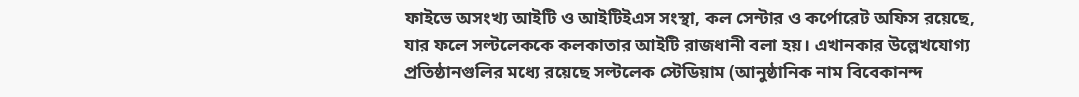ফাইভে অসংখ্য আইটি ও আইটিইএস সংস্থা, কল সেন্টার ও কর্পোরেট অফিস রয়েছে, যার ফলে সল্টলেককে কলকাতার আইটি রাজধানী বলা হয়। এখানকার উল্লেখযোগ্য প্রতিষ্ঠানগুলির মধ্যে রয়েছে সল্টলেক স্টেডিয়াম (আনুষ্ঠানিক নাম বিবেকানন্দ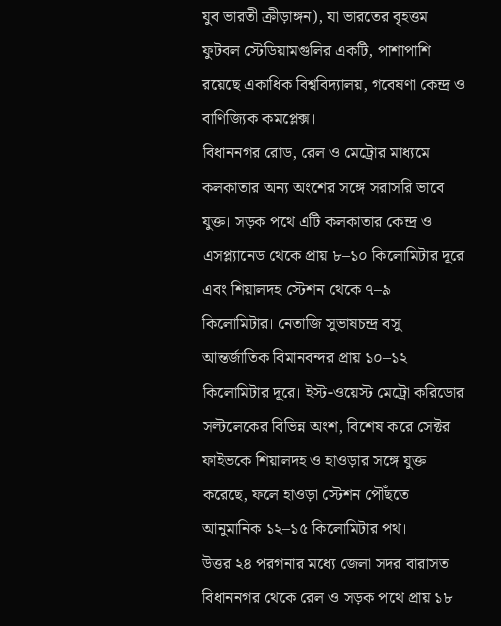যুব ভারতী ক্রীড়াঙ্গন), যা ভারতের বৃহত্তম ফুটবল স্টেডিয়ামগুলির একটি, পাশাপাশি রয়েছে একাধিক বিশ্ববিদ্যালয়, গবেষণা কেন্দ্র ও বাণিজ্যিক কমপ্লেক্স।
বিধাননগর রোড, রেল ও মেট্রোর মাধ্যমে কলকাতার অন্য অংশের সঙ্গে সরাসরি ভাবে যুক্ত। সড়ক পথে এটি কলকাতার কেন্দ্র ও এসপ্ল্যানেড থেকে প্রায় ৮–১০ কিলোমিটার দূরে এবং শিয়ালদহ স্টেশন থেকে ৭–৯ কিলোমিটার। নেতাজি সুভাষচন্দ্র বসু আন্তর্জাতিক বিমানবন্দর প্রায় ১০–১২ কিলোমিটার দূরে। ইস্ট-ওয়েস্ট মেট্রো করিডোর সল্টলেকের বিভিন্ন অংশ, বিশেষ করে সেক্টর ফাইভকে শিয়ালদহ ও হাওড়ার সঙ্গে যুক্ত করেছে, ফলে হাওড়া স্টেশন পৌঁছতে আনুমানিক ১২–১৫ কিলোমিটার পথ।
উত্তর ২৪ পরগনার মধ্যে জেলা সদর বারাসত বিধাননগর থেকে রেল ও সড়ক পথে প্রায় ১৮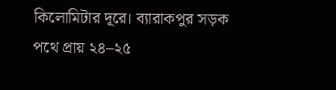কিলোমিটার দূরে। ব্যারাকপুর সড়ক পথে প্রায় ২৪–২৫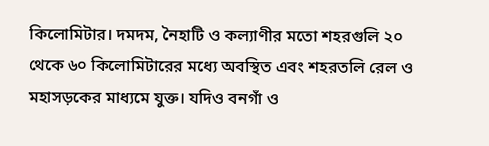কিলোমিটার। দমদম, নৈহাটি ও কল্যাণীর মতো শহরগুলি ২০ থেকে ৬০ কিলোমিটারের মধ্যে অবস্থিত এবং শহরতলি রেল ও মহাসড়কের মাধ্যমে যুক্ত। যদিও বনগাঁ ও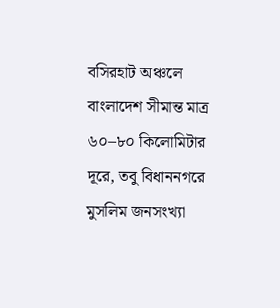বসিরহাট অঞ্চলে বাংলাদেশ সীমান্ত মাত্র ৬০–৮০ কিলোমিটার দূরে, তবু বিধাননগরে মুসলিম জনসংখ্যা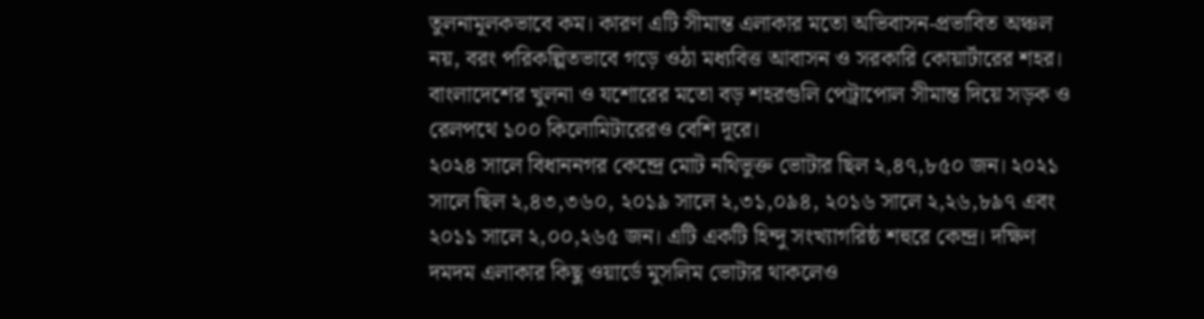তুলনামূলকভাবে কম। কারণ এটি সীমান্ত এলাকার মতো অভিবাসন-প্রভাবিত অঞ্চল নয়, বরং পরিকল্পিতভাবে গড়ে ওঠা মধ্যবিত্ত আবাসন ও সরকারি কোয়ার্টারের শহর। বাংলাদেশের খুলনা ও যশোরের মতো বড় শহরগুলি পেট্রাপোল সীমান্ত দিয়ে সড়ক ও রেলপথে ১০০ কিলোমিটারেরও বেশি দূরে।
২০২৪ সালে বিধাননগর কেন্দ্রে মোট নথিভুক্ত ভোটার ছিল ২,৪৭,৮৫০ জন। ২০২১ সালে ছিল ২,৪৩,৩৬০, ২০১৯ সালে ২,৩১,০৯৪, ২০১৬ সালে ২,২৬,৮৯৭ এবং ২০১১ সালে ২,০০,২৬৫ জন। এটি একটি হিন্দু সংখ্যাগরিষ্ঠ শহুরে কেন্দ্র। দক্ষিণ দমদম এলাকার কিছু ওয়ার্ডে মুসলিম ভোটার থাকলেও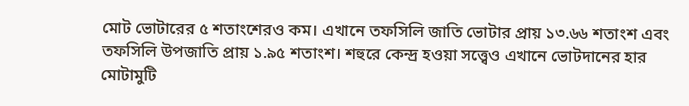মোট ভোটারের ৫ শতাংশেরও কম। এখানে তফসিলি জাতি ভোটার প্রায় ১৩.৬৬ শতাংশ এবং তফসিলি উপজাতি প্রায় ১.৯৫ শতাংশ। শহুরে কেন্দ্র হওয়া সত্ত্বেও এখানে ভোটদানের হার মোটামুটি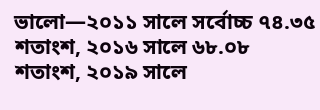ভালো—২০১১ সালে সর্বোচ্চ ৭৪.৩৫ শতাংশ, ২০১৬ সালে ৬৮.০৮ শতাংশ, ২০১৯ সালে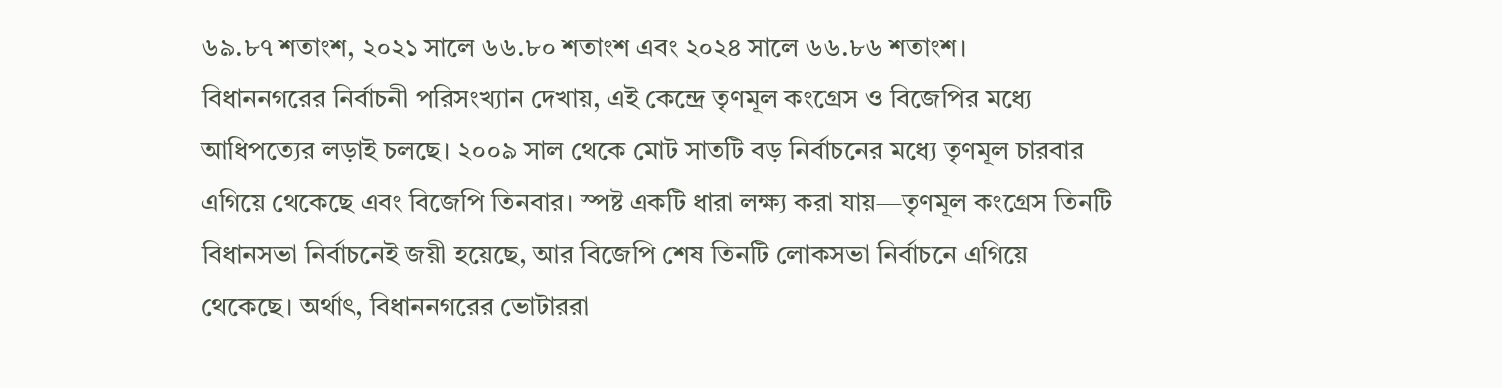৬৯.৮৭ শতাংশ, ২০২১ সালে ৬৬.৮০ শতাংশ এবং ২০২৪ সালে ৬৬.৮৬ শতাংশ।
বিধাননগরের নির্বাচনী পরিসংখ্যান দেখায়, এই কেন্দ্রে তৃণমূল কংগ্রেস ও বিজেপির মধ্যে আধিপত্যের লড়াই চলছে। ২০০৯ সাল থেকে মোট সাতটি বড় নির্বাচনের মধ্যে তৃণমূল চারবার এগিয়ে থেকেছে এবং বিজেপি তিনবার। স্পষ্ট একটি ধারা লক্ষ্য করা যায়—তৃণমূল কংগ্রেস তিনটি বিধানসভা নির্বাচনেই জয়ী হয়েছে, আর বিজেপি শেষ তিনটি লোকসভা নির্বাচনে এগিয়ে থেকেছে। অর্থাৎ, বিধাননগরের ভোটাররা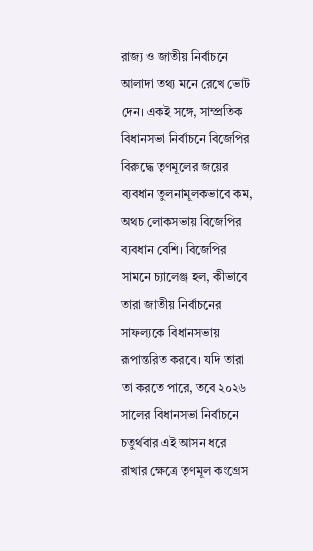রাজ্য ও জাতীয় নির্বাচনে আলাদা তথ্য মনে রেখে ভোট দেন। একই সঙ্গে, সাম্প্রতিক বিধানসভা নির্বাচনে বিজেপির বিরুদ্ধে তৃণমূলের জয়ের ব্যবধান তুলনামূলকভাবে কম, অথচ লোকসভায় বিজেপির ব্যবধান বেশি। বিজেপির সামনে চ্যালেঞ্জ হল, কীভাবে তারা জাতীয় নির্বাচনের সাফল্যকে বিধানসভায় রূপান্তরিত করবে। যদি তারা তা করতে পারে, তবে ২০২৬ সালের বিধানসভা নির্বাচনে চতুর্থবার এই আসন ধরে রাখার ক্ষেত্রে তৃণমূল কংগ্রেস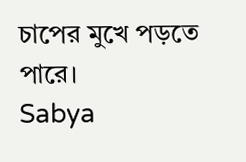চাপের মুখে পড়তে পারে।
Sabya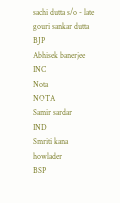sachi dutta s/o - late gouri sankar dutta
BJP
Abhisek banerjee
INC
Nota
NOTA
Samir sardar
IND
Smriti kana howlader
BSP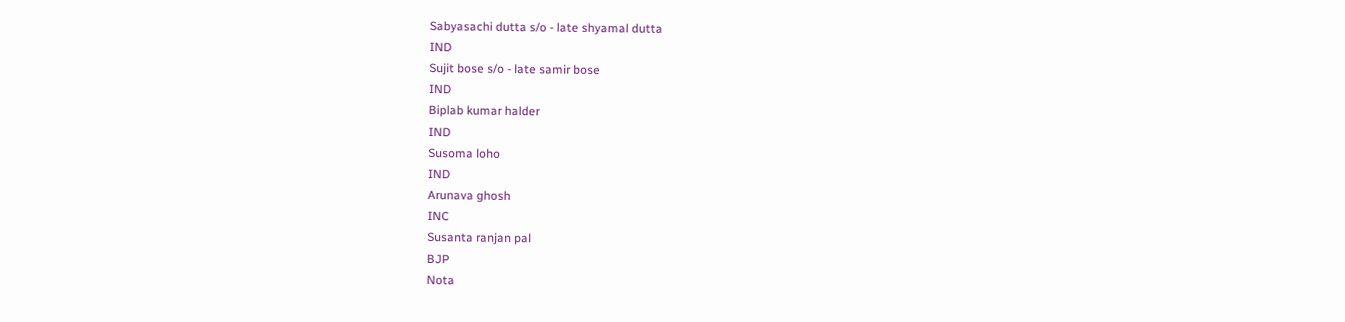Sabyasachi dutta s/o - late shyamal dutta
IND
Sujit bose s/o - late samir bose
IND
Biplab kumar halder
IND
Susoma loho
IND
Arunava ghosh
INC
Susanta ranjan pal
BJP
Nota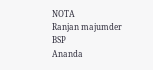NOTA
Ranjan majumder
BSP
Ananda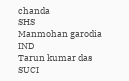chanda
SHS
Manmohan garodia
IND
Tarun kumar das
SUCI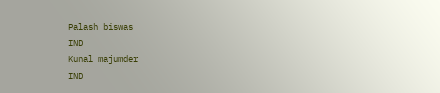Palash biswas
IND
Kunal majumder
IND